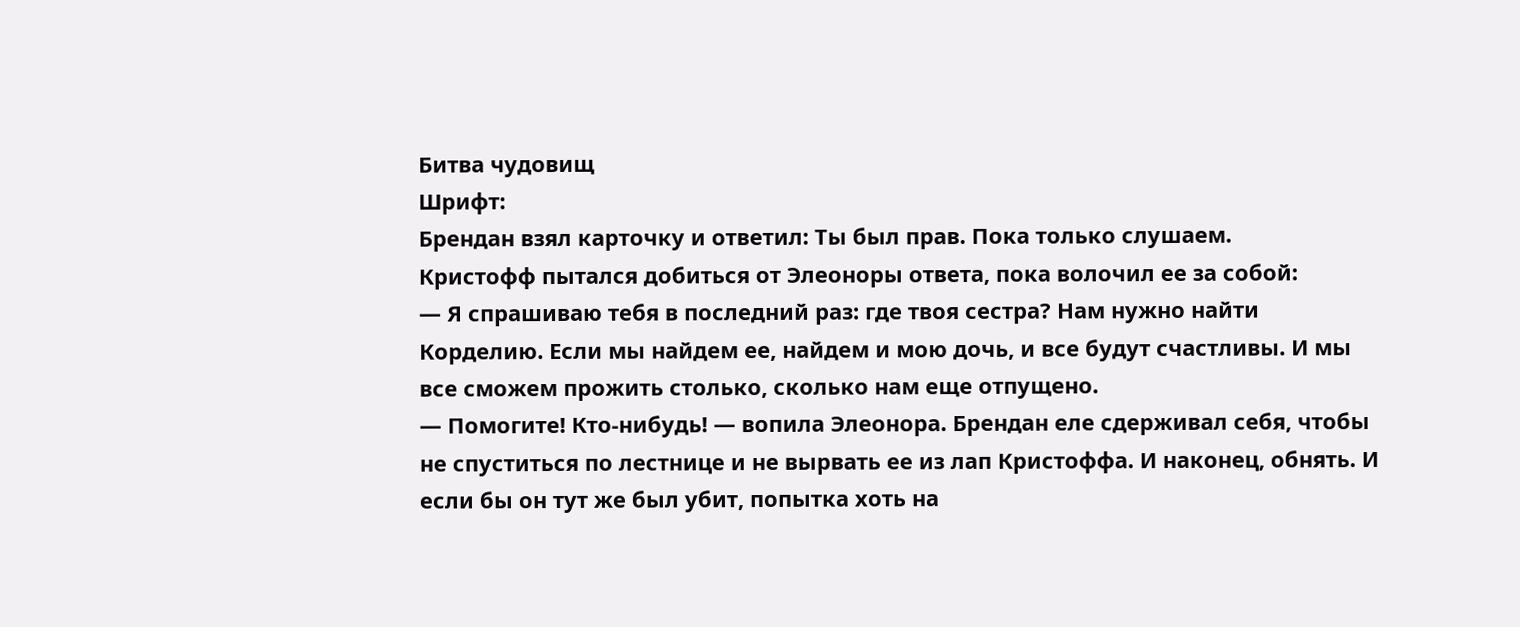Битва чудовищ
Шрифт:
Брендан взял карточку и ответил: Ты был прав. Пока только слушаем.
Кристофф пытался добиться от Элеоноры ответа, пока волочил ее за собой:
— Я спрашиваю тебя в последний раз: где твоя сестра? Нам нужно найти Корделию. Если мы найдем ее, найдем и мою дочь, и все будут счастливы. И мы все сможем прожить столько, сколько нам еще отпущено.
— Помогите! Кто-нибудь! — вопила Элеонора. Брендан еле сдерживал себя, чтобы не спуститься по лестнице и не вырвать ее из лап Кристоффа. И наконец, обнять. И если бы он тут же был убит, попытка хоть на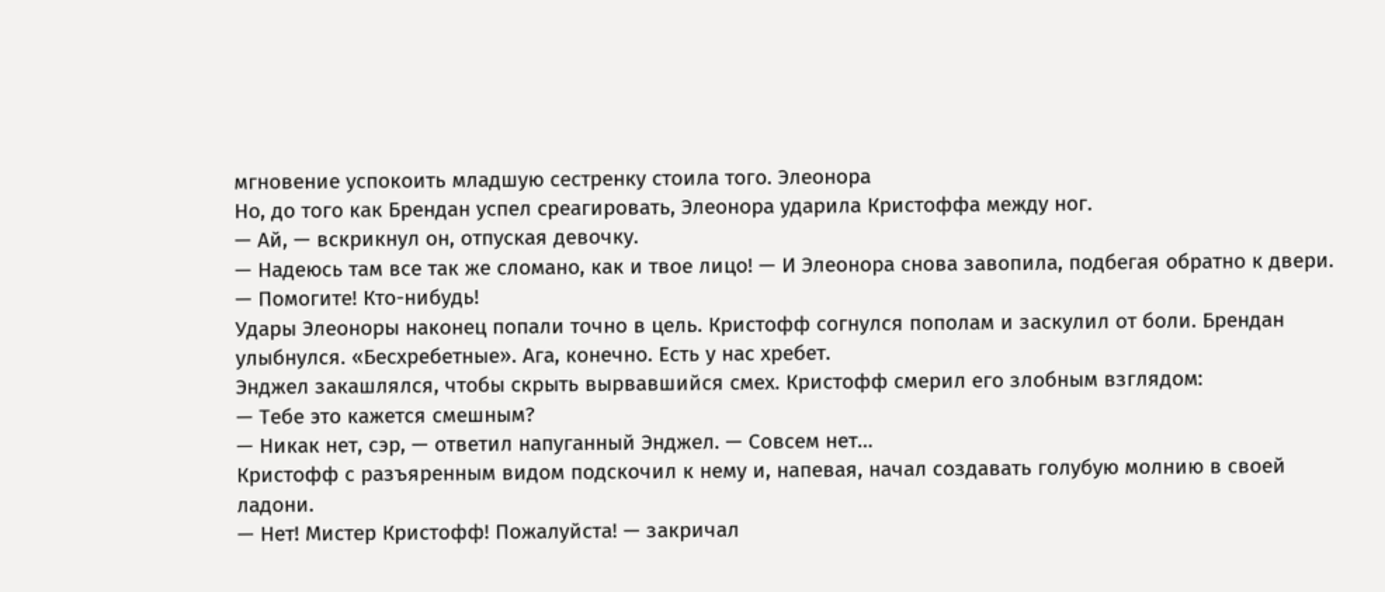мгновение успокоить младшую сестренку стоила того. Элеонора
Но, до того как Брендан успел среагировать, Элеонора ударила Кристоффа между ног.
— Ай, — вскрикнул он, отпуская девочку.
— Надеюсь там все так же сломано, как и твое лицо! — И Элеонора снова завопила, подбегая обратно к двери. — Помогите! Кто-нибудь!
Удары Элеоноры наконец попали точно в цель. Кристофф согнулся пополам и заскулил от боли. Брендан улыбнулся. «Бесхребетные». Ага, конечно. Есть у нас хребет.
Энджел закашлялся, чтобы скрыть вырвавшийся смех. Кристофф смерил его злобным взглядом:
— Тебе это кажется смешным?
— Никак нет, сэр, — ответил напуганный Энджел. — Совсем нет…
Кристофф с разъяренным видом подскочил к нему и, напевая, начал создавать голубую молнию в своей ладони.
— Нет! Мистер Кристофф! Пожалуйста! — закричал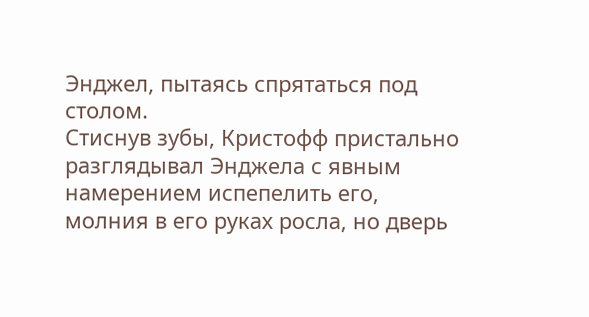Энджел, пытаясь спрятаться под столом.
Стиснув зубы, Кристофф пристально разглядывал Энджела с явным намерением испепелить его, молния в его руках росла, но дверь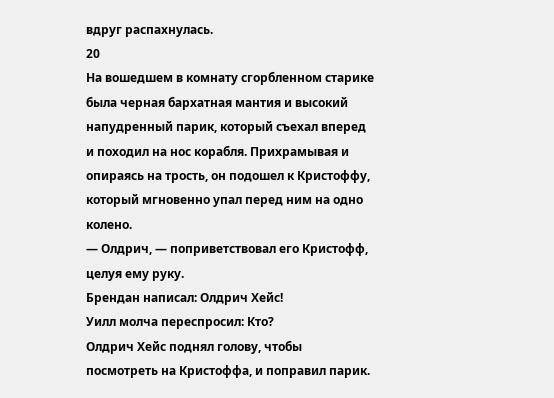вдруг распахнулась.
20
На вошедшем в комнату сгорбленном старике была черная бархатная мантия и высокий напудренный парик, который съехал вперед и походил на нос корабля. Прихрамывая и опираясь на трость, он подошел к Кристоффу, который мгновенно упал перед ним на одно колено.
— Олдрич, — поприветствовал его Кристофф, целуя ему руку.
Брендан написал: Олдрич Хейс!
Уилл молча переспросил: Кто?
Олдрич Хейс поднял голову, чтобы посмотреть на Кристоффа, и поправил парик.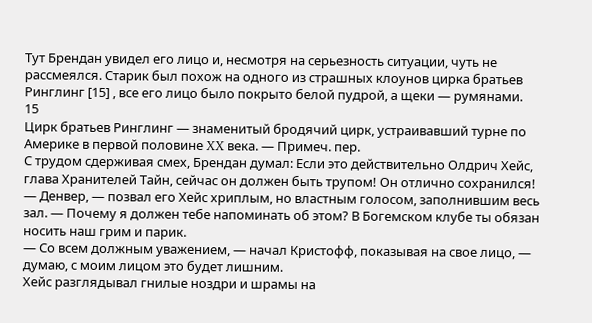Тут Брендан увидел его лицо и, несмотря на серьезность ситуации, чуть не рассмеялся. Старик был похож на одного из страшных клоунов цирка братьев Ринглинг [15] , все его лицо было покрыто белой пудрой, а щеки — румянами.
15
Цирк братьев Ринглинг — знаменитый бродячий цирк, устраивавший турне по Америке в первой половине XX века. — Примеч. пер.
С трудом сдерживая смех, Брендан думал: Если это действительно Олдрич Хейс, глава Хранителей Тайн, сейчас он должен быть трупом! Он отлично сохранился!
— Денвер, — позвал его Хейс хриплым, но властным голосом, заполнившим весь зал. — Почему я должен тебе напоминать об этом? В Богемском клубе ты обязан носить наш грим и парик.
— Со всем должным уважением, — начал Кристофф, показывая на свое лицо, — думаю, с моим лицом это будет лишним.
Хейс разглядывал гнилые ноздри и шрамы на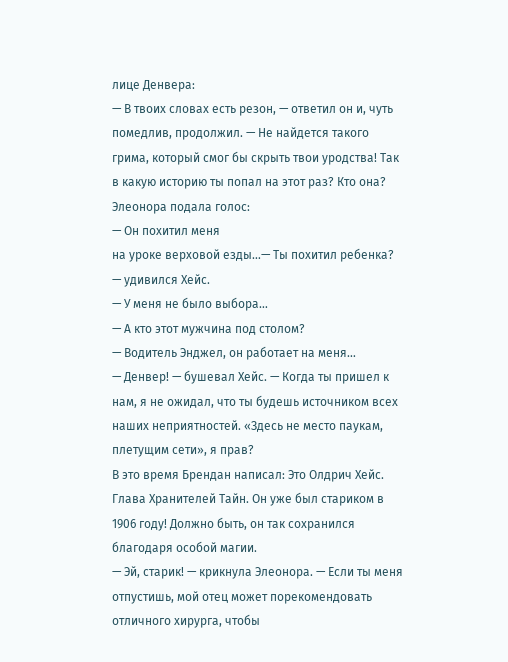лице Денвера:
— В твоих словах есть резон, — ответил он и, чуть помедлив, продолжил. — Не найдется такого грима, который смог бы скрыть твои уродства! Так в какую историю ты попал на этот раз? Кто она?
Элеонора подала голос:
— Он похитил меня
на уроке верховой езды…— Ты похитил ребенка? — удивился Хейс.
— У меня не было выбора…
— А кто этот мужчина под столом?
— Водитель Энджел, он работает на меня…
— Денвер! — бушевал Хейс. — Когда ты пришел к нам, я не ожидал, что ты будешь источником всех наших неприятностей. «Здесь не место паукам, плетущим сети», я прав?
В это время Брендан написал: Это Олдрич Хейс. Глава Хранителей Тайн. Он уже был стариком в 1906 году! Должно быть, он так сохранился благодаря особой магии.
— Эй, старик! — крикнула Элеонора. — Если ты меня отпустишь, мой отец может порекомендовать отличного хирурга, чтобы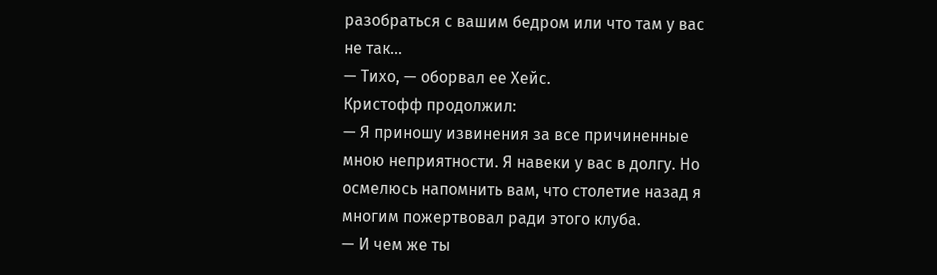разобраться с вашим бедром или что там у вас не так…
— Тихо, — оборвал ее Хейс.
Кристофф продолжил:
— Я приношу извинения за все причиненные мною неприятности. Я навеки у вас в долгу. Но осмелюсь напомнить вам, что столетие назад я многим пожертвовал ради этого клуба.
— И чем же ты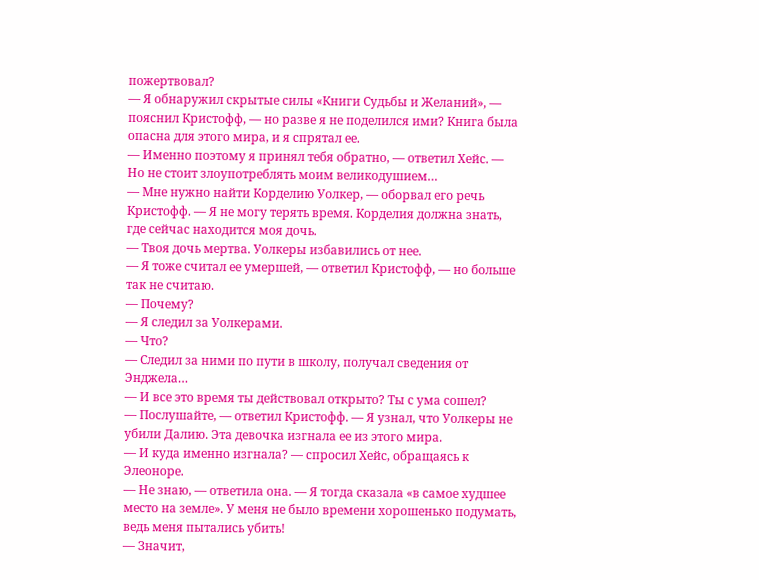пожертвовал?
— Я обнаружил скрытые силы «Книги Судьбы и Желаний», — пояснил Кристофф, — но разве я не поделился ими? Книга была опасна для этого мира, и я спрятал ее.
— Именно поэтому я принял тебя обратно, — ответил Хейс. — Но не стоит злоупотреблять моим великодушием…
— Мне нужно найти Корделию Уолкер, — оборвал его речь Кристофф. — Я не могу терять время. Корделия должна знать, где сейчас находится моя дочь.
— Твоя дочь мертва. Уолкеры избавились от нее.
— Я тоже считал ее умершей, — ответил Кристофф, — но больше так не считаю.
— Почему?
— Я следил за Уолкерами.
— Что?
— Следил за ними по пути в школу, получал сведения от Энджела…
— И все это время ты действовал открыто? Ты с ума сошел?
— Послушайте, — ответил Кристофф. — Я узнал, что Уолкеры не убили Далию. Эта девочка изгнала ее из этого мира.
— И куда именно изгнала? — спросил Хейс, обращаясь к Элеоноре.
— Не знаю, — ответила она. — Я тогда сказала «в самое худшее место на земле». У меня не было времени хорошенько подумать, ведь меня пытались убить!
— Значит,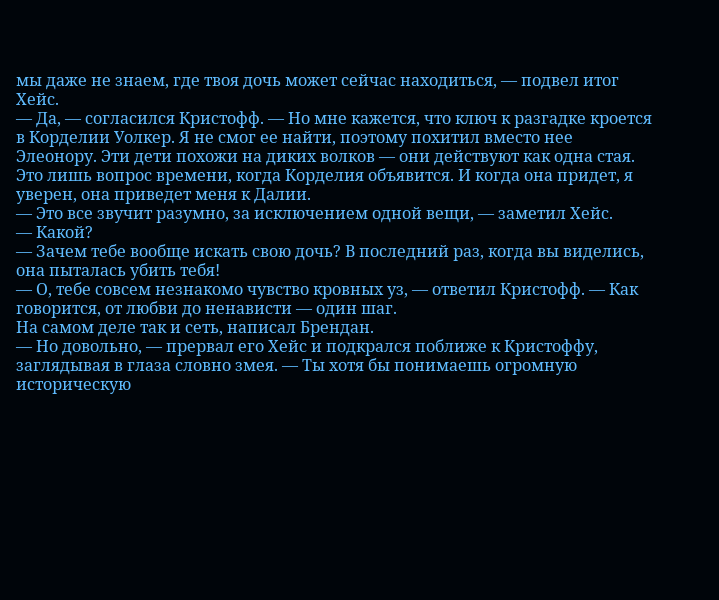мы даже не знаем, где твоя дочь может сейчас находиться, — подвел итог Хейс.
— Да, — согласился Кристофф. — Но мне кажется, что ключ к разгадке кроется в Корделии Уолкер. Я не смог ее найти, поэтому похитил вместо нее Элеонору. Эти дети похожи на диких волков — они действуют как одна стая. Это лишь вопрос времени, когда Корделия объявится. И когда она придет, я уверен, она приведет меня к Далии.
— Это все звучит разумно, за исключением одной вещи, — заметил Хейс.
— Какой?
— Зачем тебе вообще искать свою дочь? В последний раз, когда вы виделись, она пыталась убить тебя!
— О, тебе совсем незнакомо чувство кровных уз, — ответил Кристофф. — Как говорится, от любви до ненависти — один шаг.
На самом деле так и сеть, написал Брендан.
— Но довольно, — прервал его Хейс и подкрался поближе к Кристоффу, заглядывая в глаза словно змея. — Ты хотя бы понимаешь огромную историческую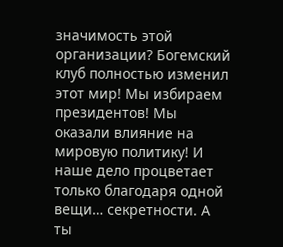значимость этой организации? Богемский клуб полностью изменил этот мир! Мы избираем президентов! Мы оказали влияние на мировую политику! И наше дело процветает только благодаря одной вещи… секретности. А ты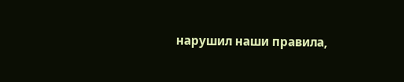нарушил наши правила,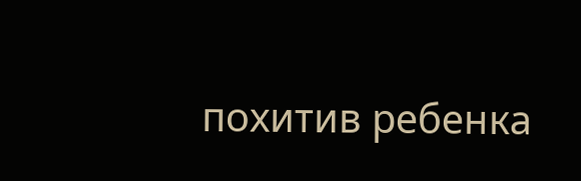похитив ребенка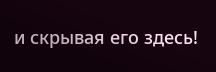и скрывая его здесь!